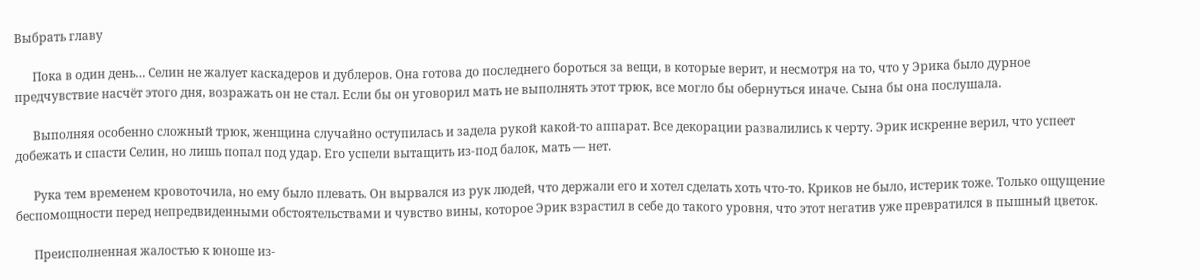Выбрать главу

      Пока в один день… Селин не жалует каскадеров и дублеров. Она готова до последнего бороться за вещи, в которые верит, и несмотря на то, что у Эрика было дурное предчувствие насчёт этого дня, возражать он не стал. Если бы он уговорил мать не выполнять этот трюк, все могло бы обернуться иначе. Сына бы она послушала.

      Выполняя особенно сложный трюк, женщина случайно оступилась и задела рукой какой-то аппарат. Все декорации развалились к черту. Эрик искренне верил, что успеет добежать и спасти Селин, но лишь попал под удар. Его успели вытащить из-под балок, мать — нет.

      Рука тем временем кровоточила, но ему было плевать. Он вырвался из рук людей, что держали его и хотел сделать хоть что-то. Криков не было, истерик тоже. Только ощущение беспомощности перед непредвиденными обстоятельствами и чувство вины, которое Эрик взрастил в себе до такого уровня, что этот негатив уже превратился в пышный цветок.

      Преисполненная жалостью к юноше из-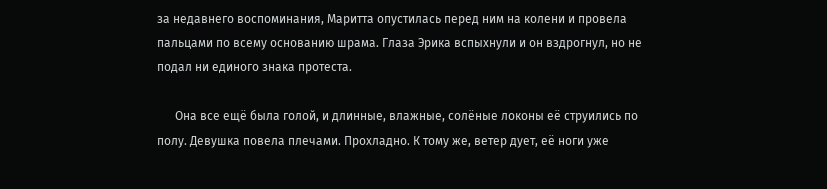за недавнего воспоминания, Маритта опустилась перед ним на колени и провела пальцами по всему основанию шрама. Глаза Эрика вспыхнули и он вздрогнул, но не подал ни единого знака протеста.

      Она все ещё была голой, и длинные, влажные, солёные локоны её струились по полу. Девушка повела плечами. Прохладно. К тому же, ветер дует, её ноги уже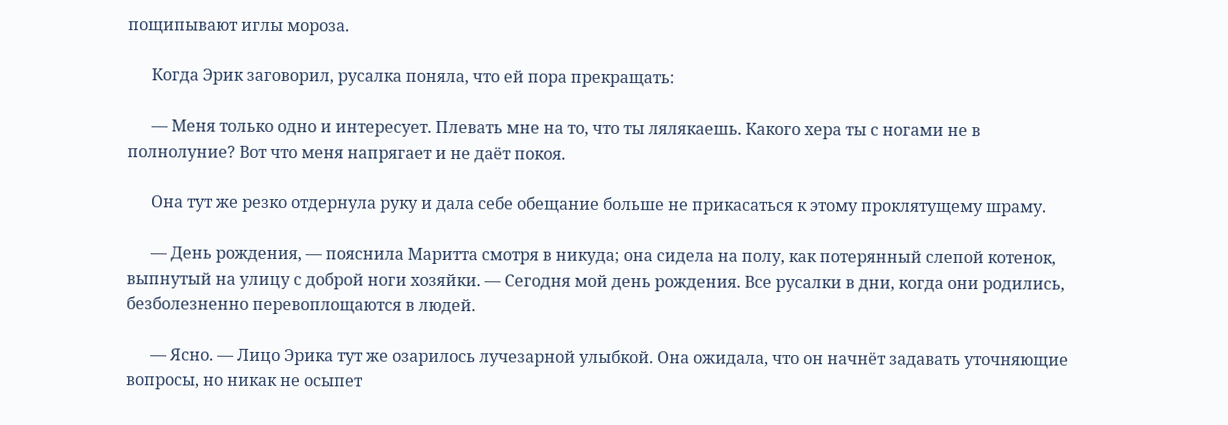пощипывают иглы мороза.

      Когда Эрик заговорил, русалка поняла, что ей пора прекращать:

      — Меня только одно и интересует. Плевать мне на то, что ты лялякаешь. Какого хера ты с ногами не в полнолуние? Вот что меня напрягает и не даёт покоя.

      Она тут же резко отдернула руку и дала себе обещание больше не прикасаться к этому проклятущему шраму.

      — День рождения, — пояснила Маритта смотря в никуда; она сидела на полу, как потерянный слепой котенок, выпнутый на улицу с доброй ноги хозяйки. — Сегодня мой день рождения. Все русалки в дни, когда они родились, безболезненно перевоплощаются в людей.

      — Ясно. — Лицо Эрика тут же озарилось лучезарной улыбкой. Она ожидала, что он начнёт задавать уточняющие вопросы, но никак не осыпет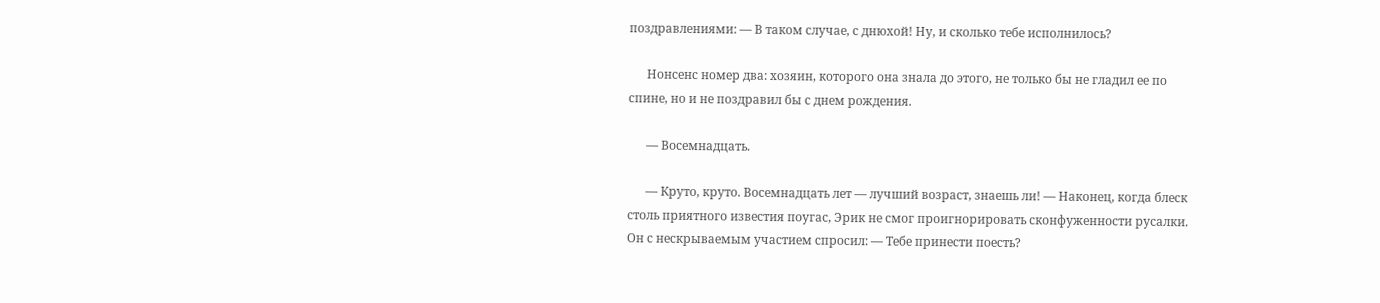поздравлениями: — В таком случае, с днюхой! Ну, и сколько тебе исполнилось?

      Нонсенс номер два: хозяин, которого она знала до этого, не только бы не гладил ее по спине, но и не поздравил бы с днем рождения.

      — Восемнадцать.

      — Круто, круто. Восемнадцать лет — лучший возраст, знаешь ли! — Наконец, когда блеск столь приятного известия поугас, Эрик не смог проигнорировать сконфуженности русалки. Он с нескрываемым участием спросил: — Тебе принести поесть?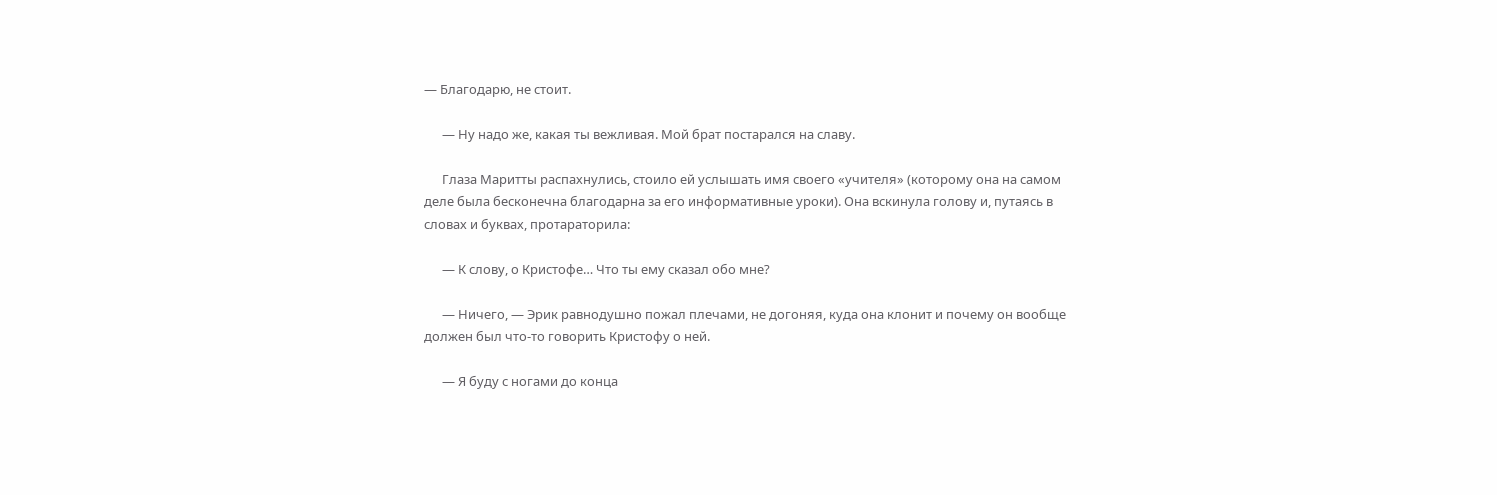— Благодарю, не стоит.

      — Ну надо же, какая ты вежливая. Мой брат постарался на славу.

      Глаза Маритты распахнулись, стоило ей услышать имя своего «учителя» (которому она на самом деле была бесконечна благодарна за его информативные уроки). Она вскинула голову и, путаясь в словах и буквах, протараторила:

      — К слову, о Кристофе… Что ты ему сказал обо мне?

      — Ничего, — Эрик равнодушно пожал плечами, не догоняя, куда она клонит и почему он вообще должен был что-то говорить Кристофу о ней.

      — Я буду с ногами до конца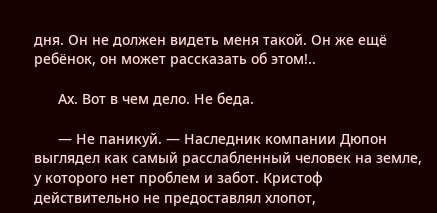дня. Он не должен видеть меня такой. Он же ещё ребёнок, он может рассказать об этом!..

      Ах. Вот в чем дело. Не беда.

      — Не паникуй. — Наследник компании Дюпон выглядел как самый расслабленный человек на земле, у которого нет проблем и забот. Кристоф действительно не предоставлял хлопот,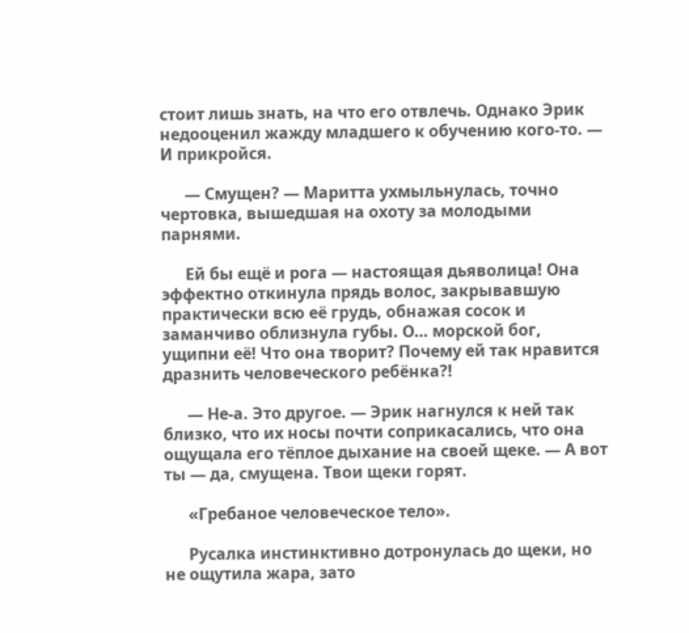стоит лишь знать, на что его отвлечь. Однако Эрик недооценил жажду младшего к обучению кого-то. — И прикройся.

      — Смущен? — Маритта ухмыльнулась, точно чертовка, вышедшая на охоту за молодыми парнями.

      Ей бы ещё и рога — настоящая дьяволица! Она эффектно откинула прядь волос, закрывавшую практически всю её грудь, обнажая сосок и заманчиво облизнула губы. О… морской бог, ущипни её! Что она творит? Почему ей так нравится дразнить человеческого ребёнка?!

      — Не-а. Это другое. — Эрик нагнулся к ней так близко, что их носы почти соприкасались, что она ощущала его тёплое дыхание на своей щеке. — А вот ты — да, смущена. Твои щеки горят.

      «Гребаное человеческое тело».

      Русалка инстинктивно дотронулась до щеки, но не ощутила жара, зато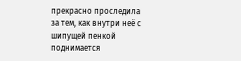прекрасно проследила за тем, как внутри неё с шипущей пенкой поднимается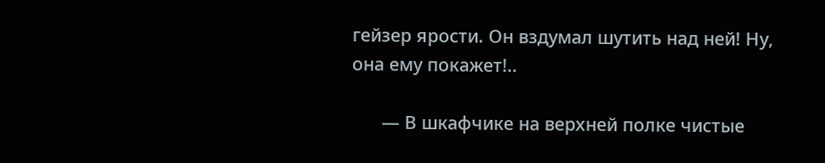гейзер ярости. Он вздумал шутить над ней! Ну, она ему покажет!..

      — В шкафчике на верхней полке чистые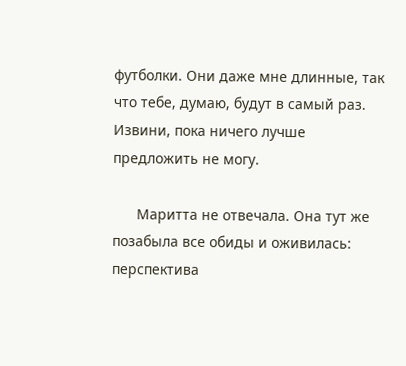футболки. Они даже мне длинные, так что тебе, думаю, будут в самый раз. Извини, пока ничего лучше предложить не могу.

      Маритта не отвечала. Она тут же позабыла все обиды и оживилась: перспектива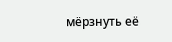мёрзнуть её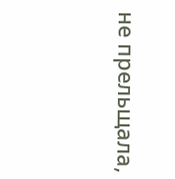не прельщала,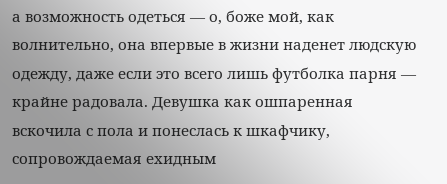а возможность одеться — о, боже мой, как волнительно, она впервые в жизни наденет людскую одежду, даже если это всего лишь футболка парня — крайне радовала. Девушка как ошпаренная вскочила с пола и понеслась к шкафчику, сопровождаемая ехидным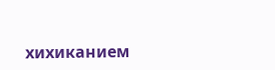хихиканием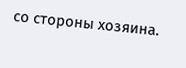со стороны хозяина.